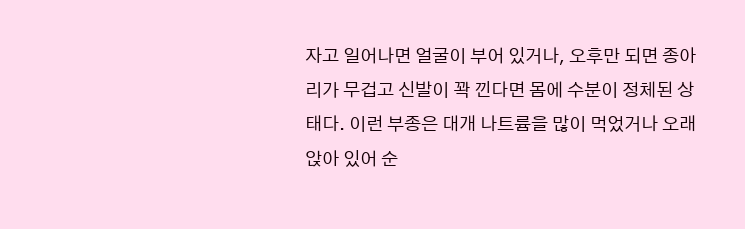자고 일어나면 얼굴이 부어 있거나, 오후만 되면 종아리가 무겁고 신발이 꽉 낀다면 몸에 수분이 정체된 상태다. 이런 부종은 대개 나트륨을 많이 먹었거나 오래 앉아 있어 순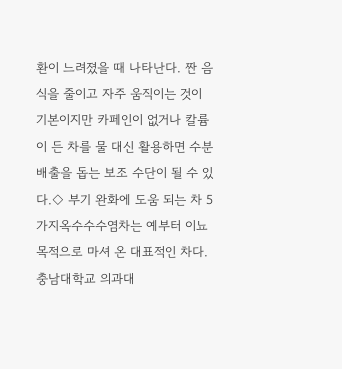환이 느려졌을 때 나타난다. 짠 음식을 줄이고 자주 움직이는 것이 기본이지만 카페인이 없거나 칼륨이 든 차를 물 대신 활용하면 수분 배출을 돕는 보조 수단이 될 수 있다.◇ 부기 완화에 도움 되는 차 5가지옥수수수염차는 예부터 이뇨 목적으로 마셔 온 대표적인 차다. 충남대학교 의과대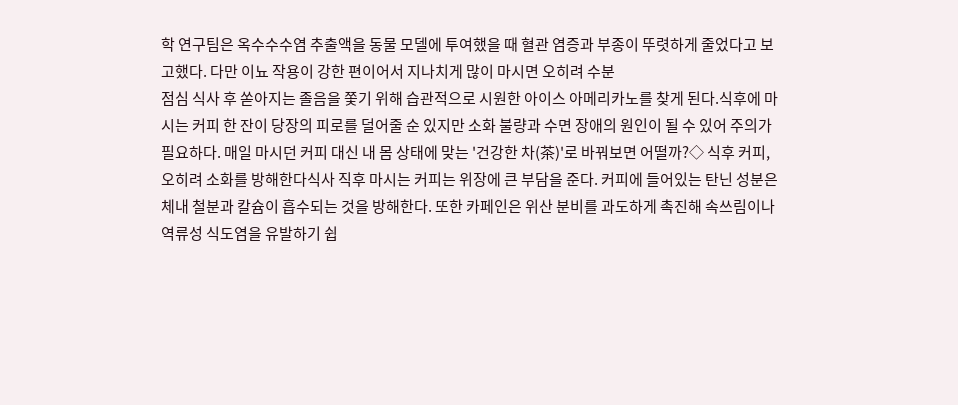학 연구팀은 옥수수수염 추출액을 동물 모델에 투여했을 때 혈관 염증과 부종이 뚜렷하게 줄었다고 보고했다. 다만 이뇨 작용이 강한 편이어서 지나치게 많이 마시면 오히려 수분
점심 식사 후 쏟아지는 졸음을 쫓기 위해 습관적으로 시원한 아이스 아메리카노를 찾게 된다.식후에 마시는 커피 한 잔이 당장의 피로를 덜어줄 순 있지만 소화 불량과 수면 장애의 원인이 될 수 있어 주의가 필요하다. 매일 마시던 커피 대신 내 몸 상태에 맞는 '건강한 차(茶)'로 바꿔보면 어떨까?◇ 식후 커피, 오히려 소화를 방해한다식사 직후 마시는 커피는 위장에 큰 부담을 준다. 커피에 들어있는 탄닌 성분은 체내 철분과 칼슘이 흡수되는 것을 방해한다. 또한 카페인은 위산 분비를 과도하게 촉진해 속쓰림이나 역류성 식도염을 유발하기 쉽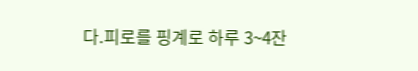다.피로를 핑계로 하루 3~4잔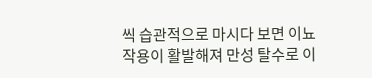씩 습관적으로 마시다 보면 이뇨 작용이 활발해져 만성 탈수로 이